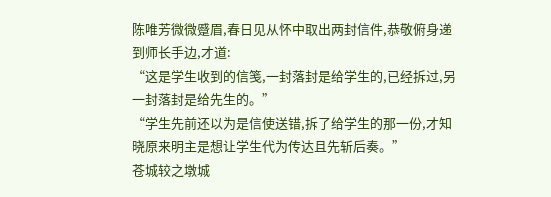陈唯芳微微蹙眉,春日见从怀中取出两封信件,恭敬俯身递到师长手边,才道:
“这是学生收到的信笺,一封落封是给学生的,已经拆过,另一封落封是给先生的。”
“学生先前还以为是信使送错,拆了给学生的那一份,才知晓原来明主是想让学生代为传达且先斩后奏。”
苍城较之墩城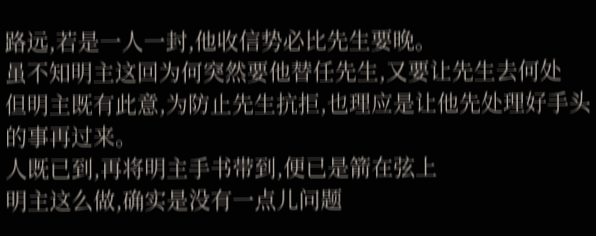路远,若是一人一封,他收信势必比先生要晚。
虽不知明主这回为何突然要他替任先生,又要让先生去何处
但明主既有此意,为防止先生抗拒,也理应是让他先处理好手头的事再过来。
人既已到,再将明主手书带到,便已是箭在弦上
明主这么做,确实是没有一点儿问题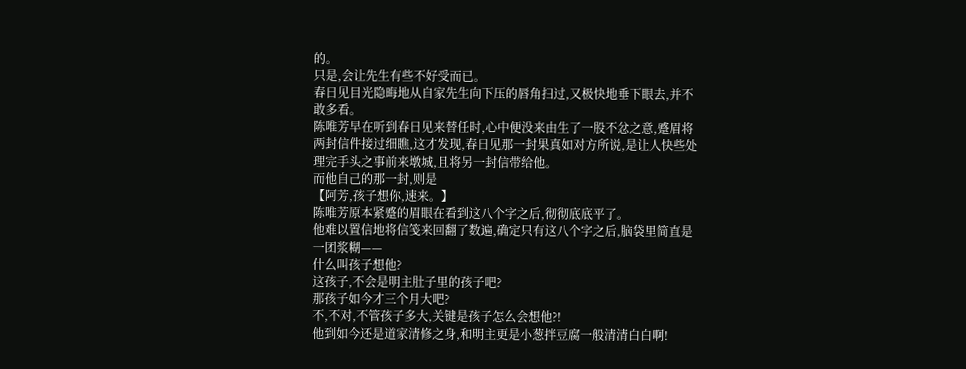的。
只是,会让先生有些不好受而已。
春日见目光隐晦地从自家先生向下压的唇角扫过,又极快地垂下眼去,并不敢多看。
陈唯芳早在听到春日见来替任时,心中便没来由生了一股不忿之意,蹙眉将两封信件接过细瞧,这才发现,春日见那一封果真如对方所说,是让人快些处理完手头之事前来墩城,且将另一封信带给他。
而他自己的那一封,则是
【阿芳,孩子想你,速来。】
陈唯芳原本紧蹙的眉眼在看到这八个字之后,彻彻底底平了。
他难以置信地将信笺来回翻了数遍,确定只有这八个字之后,脑袋里简直是一团浆糊——
什么叫孩子想他?
这孩子,不会是明主肚子里的孩子吧?
那孩子如今才三个月大吧?
不,不对,不管孩子多大,关键是孩子怎么会想他?!
他到如今还是道家清修之身,和明主更是小葱拌豆腐一般清清白白啊!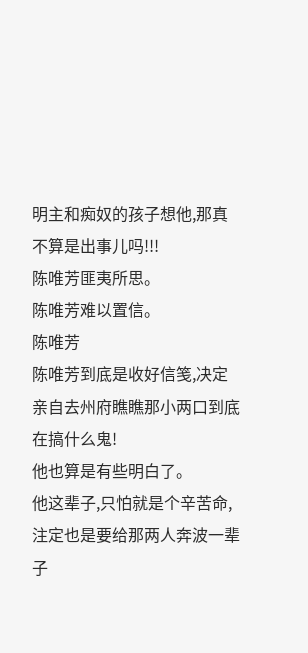明主和痴奴的孩子想他,那真不算是出事儿吗!!!
陈唯芳匪夷所思。
陈唯芳难以置信。
陈唯芳
陈唯芳到底是收好信笺,决定亲自去州府瞧瞧那小两口到底在搞什么鬼!
他也算是有些明白了。
他这辈子,只怕就是个辛苦命,注定也是要给那两人奔波一辈子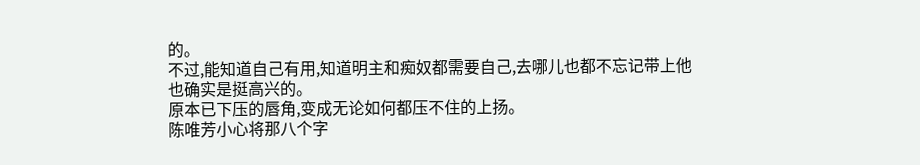的。
不过,能知道自己有用,知道明主和痴奴都需要自己,去哪儿也都不忘记带上他
也确实是挺高兴的。
原本已下压的唇角,变成无论如何都压不住的上扬。
陈唯芳小心将那八个字